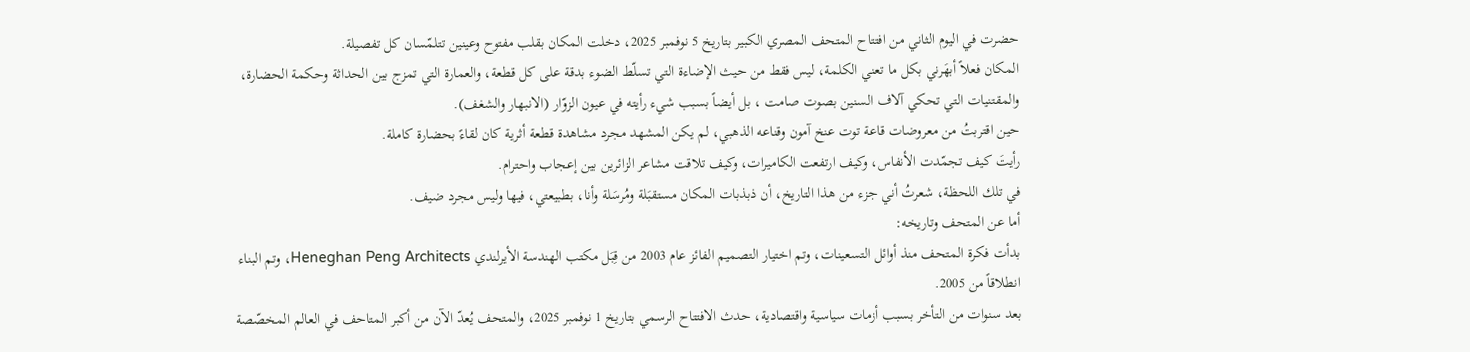حضرت في اليوم الثاني من افتتاح المتحف المصري الكبير بتاريخ 5 نوفمبر 2025، دخلت المكان بقلب مفتوح وعينين تتلمّسان كل تفصيلة.
المكان فعلاً أبهَرني بكل ما تعني الكلمة، ليس فقط من حيث الإضاءة التي تسلّط الضوء بدقة على كل قطعة، والعمارة التي تمزج بين الحداثة وحكمة الحضارة، والمقتنيات التي تحكي آلاف السنين بصوت صامت ، بل أيضاً بسبب شيء رأيته في عيون الزوّار (الانبهار والشغف).
حين اقتربتُ من معروضات قاعة توت عنخ آمون وقناعه الذهبي، لم يكن المشهد مجرد مشاهدة قطعة أثرية كان لقاءً بحضارة كاملة.
رأيتَ كيف تجمّدت الأنفاس، وكيف ارتفعت الكاميرات، وكيف تلاقت مشاعر الزائرين بين إعجاب واحترام.
في تلك اللحظة، شعرتُ أني جزء من هذا التاريخ، أن ذبذبات المكان مستقبَلة ومُرسَلة وأنا، بطبيعتي، فيها وليس مجرد ضيف.
أما عن المتحف وتاريخه:
بدأت فكرة المتحف منذ أوائل التسعينات، وتم اختيار التصميم الفائز عام 2003 من قِبَل مكتب الهندسة الأيرلندي Heneghan Peng Architects، وتم البناء انطلاقاً من 2005.
بعد سنوات من التأخر بسبب أزمات سياسية واقتصادية، حدث الافتتاح الرسمي بتاريخ 1 نوفمبر 2025، والمتحف يُعدّ الآن من أكبر المتاحف في العالم المخصّصة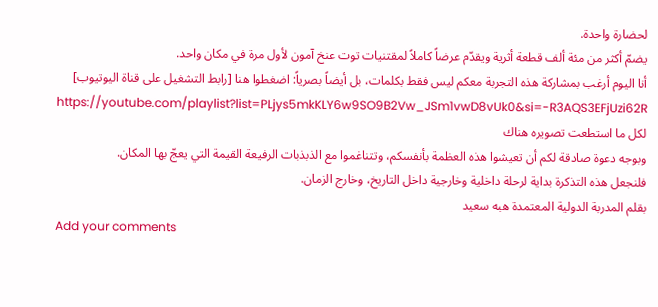لحضارة واحدة.
يضمّ أكثر من مئة ألف قطعة أثرية ويقدّم عرضاً كاملاً لمقتنيات توت عنخ آمون لأول مرة في مكان واحد.
أنا اليوم أرغب بمشاركة هذه التجربة معكم ليس فقط بكلمات، بل أيضاً بصرياً: اضغطوا هنا [رابط التشغيل على قناة اليوتيوب]
https://youtube.com/playlist?list=PLjys5mkKLY6w9SO9B2Vw_JSm1vwD8vUk0&si=-R3AQS3EFjUzi62R
لكل ما استطعت تصويره هناك
وبوجه دعوة صادقة لكم أن تعيشوا هذه العظمة بأنفسكم، وتتناغموا مع الذبذبات الرفيعة القيمة التي يعجّ بها المكان.
فلنجعل هذه التذكرة بداية لرحلة داخلية وخارجية داخل التاريخ، وخارج الزمان.
بقلم المدربة الدولية المعتمدة هبه سعيد
Add your comments